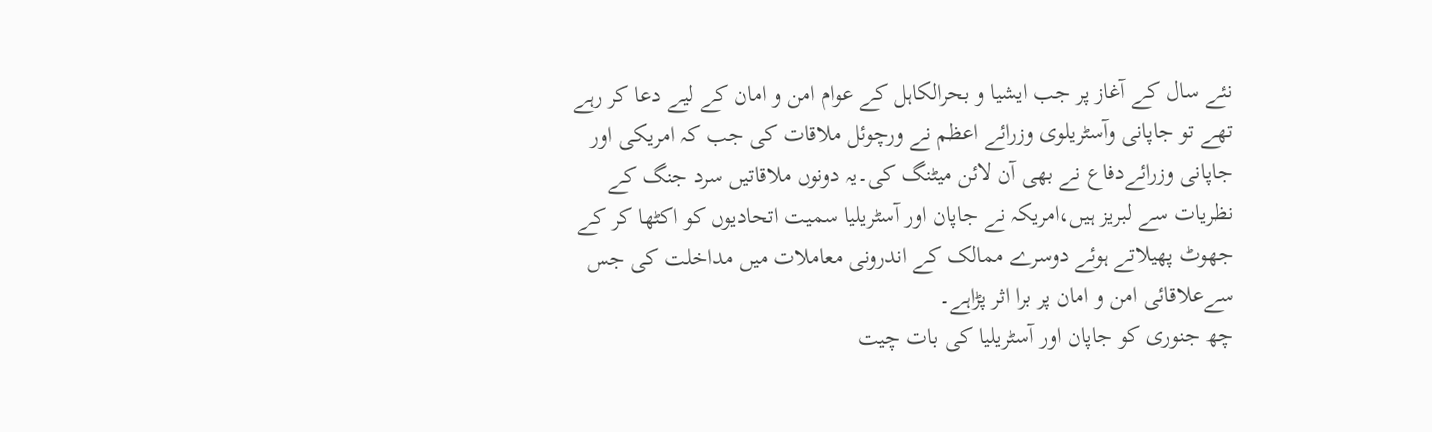نئے سال کے آغاز پر جب ایشیا و بحرالکاہل کے عوام امن و امان کے لیے دعا کر رہے تھے تو جاپانی وآسٹریلوی وزرائے اعظم نے ورچوئل ملاقات کی جب کہ امریکی اور جاپانی وزرائےدفاع نے بھی آن لائن میٹنگ کی۔یہ دونوں ملاقاتیں سرد جنگ کے نظریات سے لبریز ہیں،امریکہ نے جاپان اور آسٹریلیا سمیت اتحادیوں کو اکٹھا کر کے جھوٹ پھیلاتے ہوئے دوسرے ممالک کے اندرونی معاملات میں مداخلت کی جس سےعلاقائی امن و امان پر برا اثر پڑاہے۔
چھ جنوری کو جاپان اور آسٹریلیا کی بات چیت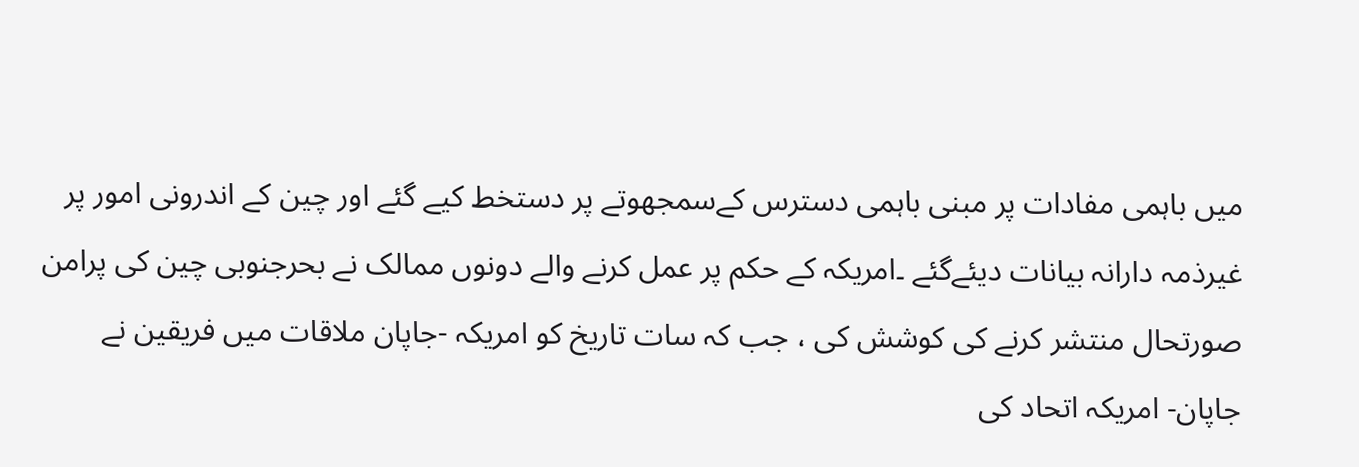میں باہمی مفادات پر مبنی باہمی دسترس کےسمجھوتے پر دستخط کیے گئے اور چین کے اندرونی امور پر غیرذمہ دارانہ بیانات دیئےگئے ۔امریکہ کے حکم پر عمل کرنے والے دونوں ممالک نے بحرجنوبی چین کی پرامن صورتحال منتشر کرنے کی کوشش کی ، جب کہ سات تاریخ کو امریکہ -جاپان ملاقات میں فریقین نے جاپان- امریکہ اتحاد کی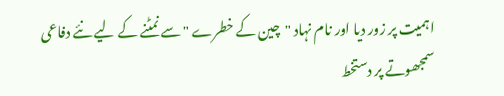اہمیت پر زور دیا اور نام نہاد "چین کے خطرے " سے نمٹنے کے لیے نئے دفاعی سمجھوتے پر دستخط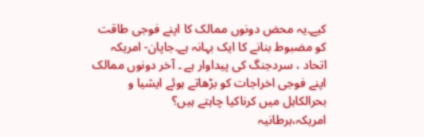کیے۔یہ محض دونوں ممالک کا اپنے فوجی طاقت کو مضبوط بنانے کا ایک بہانہ ہے۔جاپان- امریکہ اتحاد ، سردجنگ کی پیداوار ہے ۔ آخر دونوں ممالک اپنے فوجی اخراجات کو بڑھاتے ہوئے ایشیا و بحرالکاہل میں کرناکیا چاہتے ہیں؟
امریکہ،برطانیہ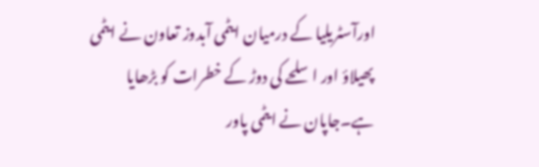اورآسٹریلیا کے درمیان ایٹمی آبدوز تعاون نے ایٹمی پھیلاؤ اور اسلحے کی دوڑ کے خطرات کو بڑھایا ہے۔جاپان نے ایٹمی پاور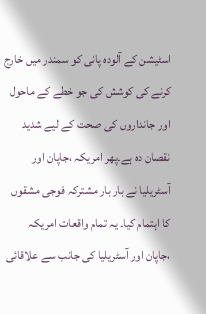اسٹیشن کے آلودہ پانی کو سمندر میں خارج کرنے کی کوشش کی جو خطے کے ماحول اور جانداروں کی صحت کے لیے شدید نقصان دہ ہے۔پھر امریکہ ،جاپان اور آسٹریلیا نے بار بار مشترکہ فوجی مشقوں کا اہتمام کیا۔ یہ تمام واقعات امریکہ ،جاپان اور آسٹریلیا کی جانب سے علاقائی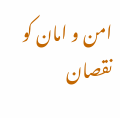امن و امان کو نقصان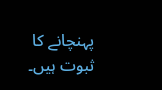پہنچانے کا ثبوت ہیں۔